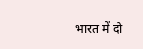भारत में दो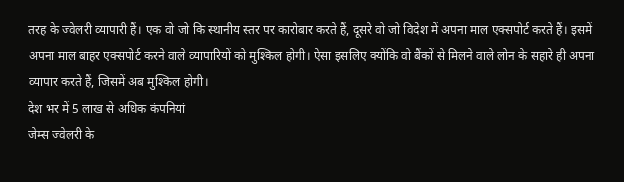तरह के ज्वेलरी व्यापारी हैं। एक वो जो कि स्थानीय स्तर पर कारोबार करते हैं, दूसरे वो जो विदेश में अपना माल एक्सपोर्ट करते हैं। इसमें अपना माल बाहर एक्सपोर्ट करने वाले व्यापारियों को मुश्किल होगी। ऐसा इसलिए क्योंकि वो बैंकों से मिलने वाले लोन के सहारे ही अपना व्यापार करते हैं, जिसमें अब मुश्किल होगी।
देश भर में 5 लाख से अधिक कंपनियां
जेम्स ज्वेलरी के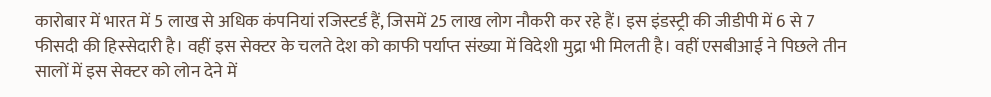कारोबार में भारत में 5 लाख से अधिक कंपनियां रजिस्टर्ड हैं, जिसमें 25 लाख लोग नौकरी कर रहे हैं। इस इंडस्ट्री की जीडीपी में 6 से 7 फीसदी की हिस्सेदारी है। वहीं इस सेक्टर के चलते देश को काफी पर्याप्त संख्या में विदेशी मुद्रा भी मिलती है। वहीं एसबीआई ने पिछले तीन सालों में इस सेक्टर को लोन देने में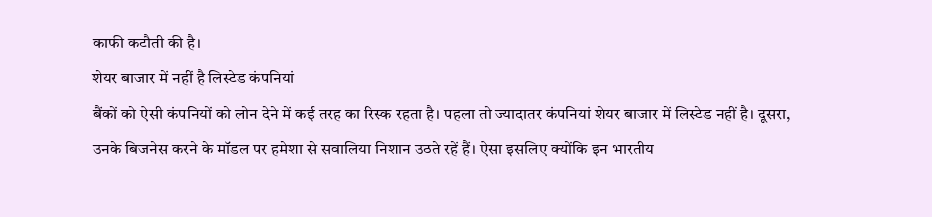काफी कटौती की है।
शेयर बाजार में नहीं है लिस्टेड कंपनियां
बैंकों को ऐसी कंपनियों को लोन देने में कई तरह का रिस्क रहता है। पहला तो ज्यादातर कंपनियां शेयर बाजार में लिस्टेड नहीं है। दूसरा, उनके बिजनेस करने के मॉडल पर हमेशा से सवालिया निशान उठते रहें हैं। ऐसा इसलिए क्योंकि इन भारतीय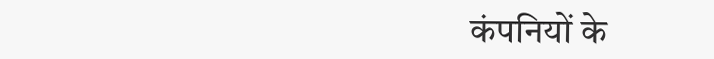कंपनियों के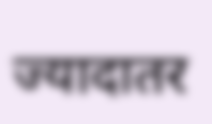ज्यादातर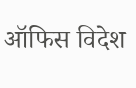ऑफिस विदेश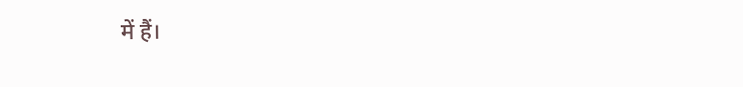में हैं।